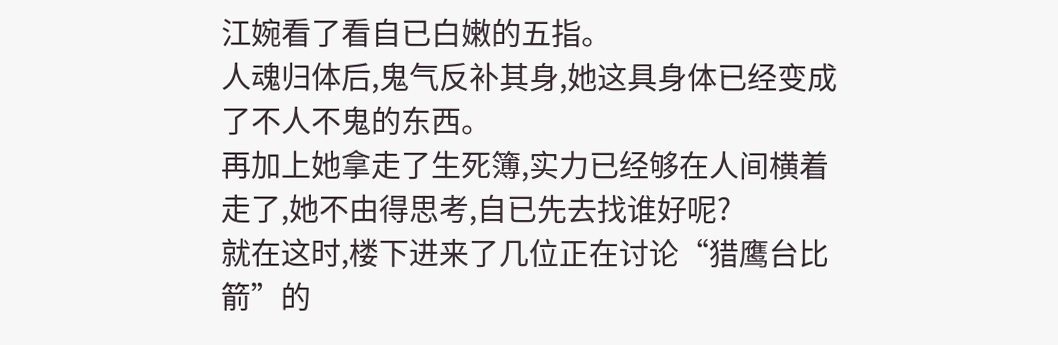江婉看了看自已白嫩的五指。
人魂归体后,鬼气反补其身,她这具身体已经变成了不人不鬼的东西。
再加上她拿走了生死簿,实力已经够在人间横着走了,她不由得思考,自已先去找谁好呢?
就在这时,楼下进来了几位正在讨论“猎鹰台比箭”的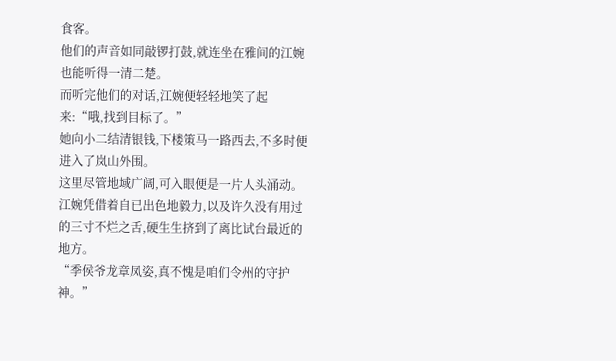食客。
他们的声音如同敲锣打鼓,就连坐在雅间的江婉也能听得一清二楚。
而听完他们的对话,江婉便轻轻地笑了起来:“哦,找到目标了。”
她向小二结清银钱,下楼策马一路西去,不多时便进入了岚山外围。
这里尽管地域广阔,可入眼便是一片人头涌动。
江婉凭借着自已出色地毅力,以及许久没有用过的三寸不烂之舌,硬生生挤到了离比试台最近的地方。
“季侯爷龙章凤姿,真不愧是咱们令州的守护神。”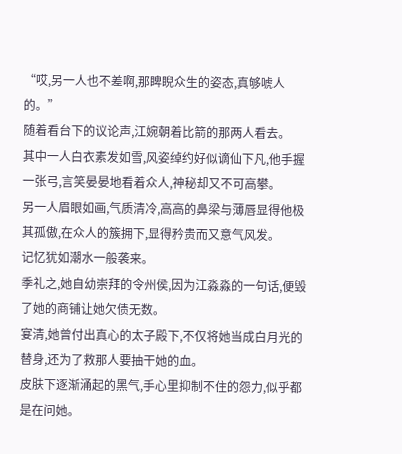“哎,另一人也不差啊,那睥睨众生的姿态,真够唬人的。”
随着看台下的议论声,江婉朝着比箭的那两人看去。
其中一人白衣素发如雪,风姿绰约好似谪仙下凡,他手握一张弓,言笑晏晏地看着众人,神秘却又不可高攀。
另一人眉眼如画,气质清冷,高高的鼻梁与薄唇显得他极其孤傲,在众人的簇拥下,显得矜贵而又意气风发。
记忆犹如潮水一般袭来。
季礼之,她自幼崇拜的令州侯,因为江淼淼的一句话,便毁了她的商铺让她欠债无数。
宴清,她曾付出真心的太子殿下,不仅将她当成白月光的替身,还为了救那人要抽干她的血。
皮肤下逐渐涌起的黑气,手心里抑制不住的怨力,似乎都是在问她。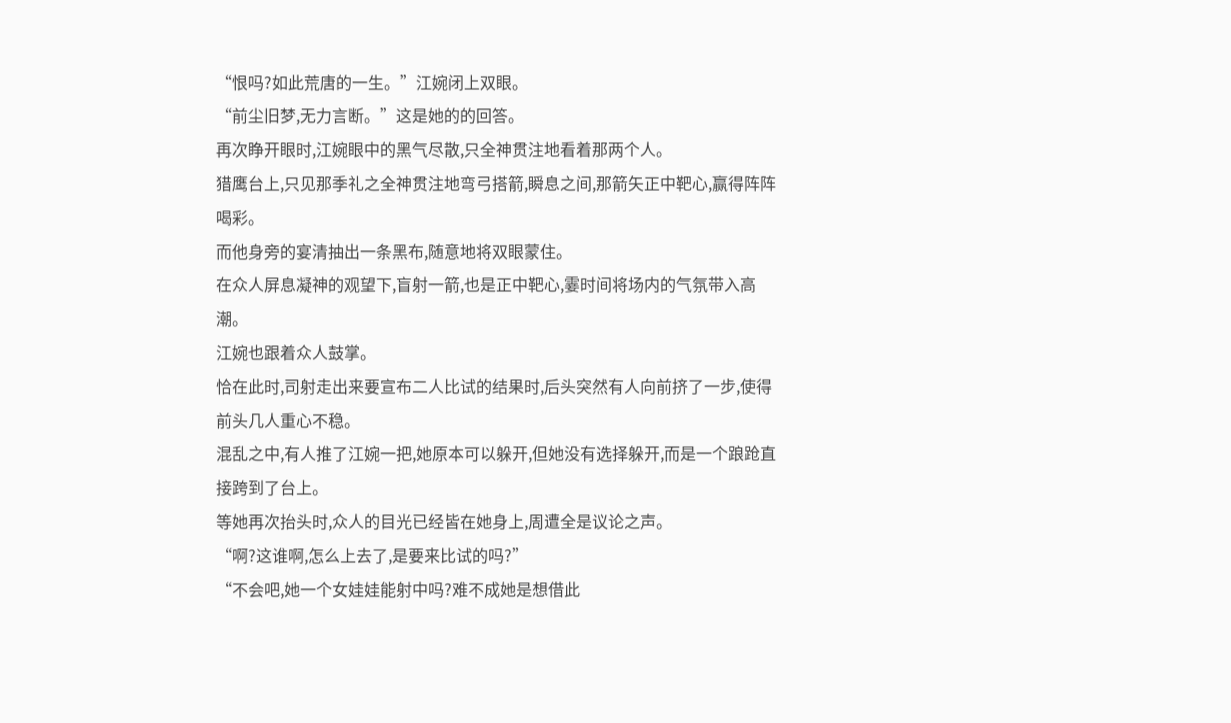“恨吗?如此荒唐的一生。”江婉闭上双眼。
“前尘旧梦,无力言断。”这是她的的回答。
再次睁开眼时,江婉眼中的黑气尽散,只全神贯注地看着那两个人。
猎鹰台上,只见那季礼之全神贯注地弯弓搭箭,瞬息之间,那箭矢正中靶心,赢得阵阵喝彩。
而他身旁的宴清抽出一条黑布,随意地将双眼蒙住。
在众人屏息凝神的观望下,盲射一箭,也是正中靶心,霎时间将场内的气氛带入高潮。
江婉也跟着众人鼓掌。
恰在此时,司射走出来要宣布二人比试的结果时,后头突然有人向前挤了一步,使得前头几人重心不稳。
混乱之中,有人推了江婉一把,她原本可以躲开,但她没有选择躲开,而是一个踉跄直接跨到了台上。
等她再次抬头时,众人的目光已经皆在她身上,周遭全是议论之声。
“啊?这谁啊,怎么上去了,是要来比试的吗?”
“不会吧,她一个女娃娃能射中吗?难不成她是想借此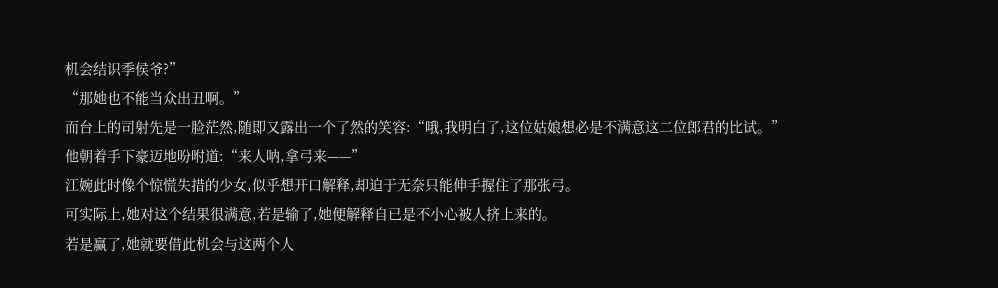机会结识季侯爷?”
“那她也不能当众出丑啊。”
而台上的司射先是一脸茫然,随即又露出一个了然的笑容:“哦,我明白了,这位姑娘想必是不满意这二位郎君的比试。”
他朝着手下豪迈地吩咐道:“来人呐,拿弓来——”
江婉此时像个惊慌失措的少女,似乎想开口解释,却迫于无奈只能伸手握住了那张弓。
可实际上,她对这个结果很满意,若是输了,她便解释自已是不小心被人挤上来的。
若是赢了,她就要借此机会与这两个人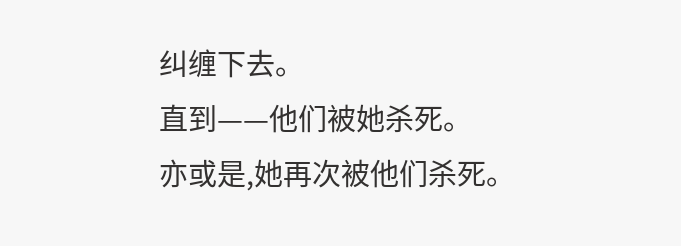纠缠下去。
直到——他们被她杀死。
亦或是,她再次被他们杀死。